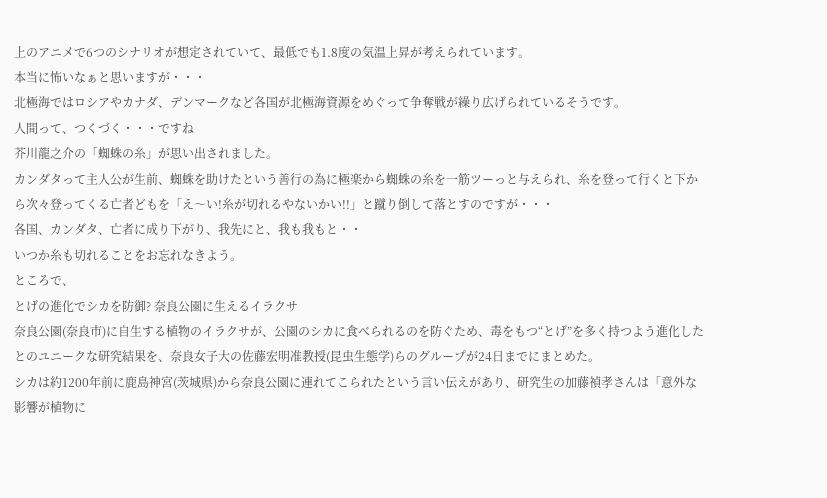上のアニメで6つのシナリオが想定されていて、最低でも1.8度の気温上昇が考えられています。
本当に怖いなぁと思いますが・・・
北極海ではロシアやカナダ、デンマークなど各国が北極海資源をめぐって争奪戦が繰り広げられているそうです。
人間って、つくづく・・・ですね
芥川龍之介の「蜘蛛の糸」が思い出されました。
カンダタって主人公が生前、蜘蛛を助けたという善行の為に極楽から蜘蛛の糸を一筋ツーっと与えられ、糸を登って行くと下から次々登ってくる亡者どもを「え〜い!糸が切れるやないかい!!」と蹴り倒して落とすのですが・・・
各国、カンダタ、亡者に成り下がり、我先にと、我も我もと・・
いつか糸も切れることをお忘れなきよう。
ところで、
とげの進化でシカを防御? 奈良公園に生えるイラクサ
奈良公園(奈良市)に自生する植物のイラクサが、公園のシカに食べられるのを防ぐため、毒をもつ“とげ”を多く持つよう進化したとのユニークな研究結果を、奈良女子大の佐藤宏明准教授(昆虫生態学)らのグループが24日までにまとめた。
シカは約1200年前に鹿島神宮(茨城県)から奈良公園に連れてこられたという言い伝えがあり、研究生の加藤禎孝さんは「意外な影響が植物に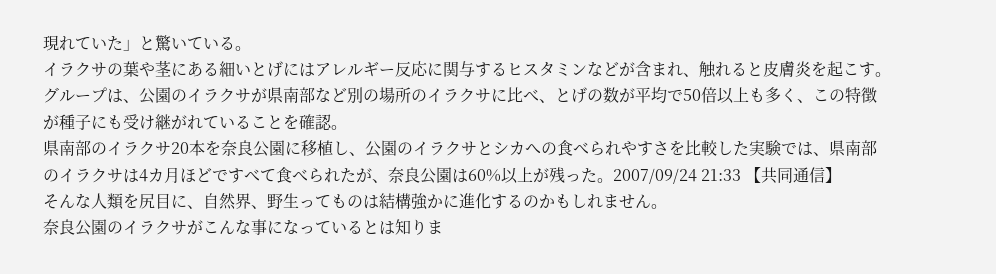現れていた」と驚いている。
イラクサの葉や茎にある細いとげにはアレルギー反応に関与するヒスタミンなどが含まれ、触れると皮膚炎を起こす。
グループは、公園のイラクサが県南部など別の場所のイラクサに比べ、とげの数が平均で50倍以上も多く、この特徴が種子にも受け継がれていることを確認。
県南部のイラクサ20本を奈良公園に移植し、公園のイラクサとシカへの食べられやすさを比較した実験では、県南部のイラクサは4カ月ほどですべて食べられたが、奈良公園は60%以上が残った。2007/09/24 21:33 【共同通信】
そんな人類を尻目に、自然界、野生ってものは結構強かに進化するのかもしれません。
奈良公園のイラクサがこんな事になっているとは知りま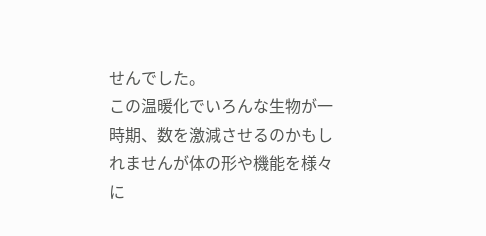せんでした。
この温暖化でいろんな生物が一時期、数を激減させるのかもしれませんが体の形や機能を様々に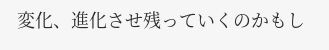変化、進化させ残っていくのかもし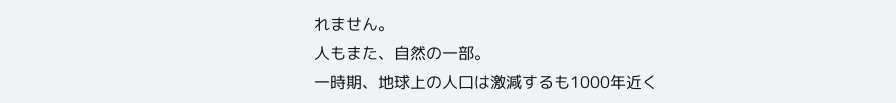れません。
人もまた、自然の一部。
一時期、地球上の人口は激減するも1000年近く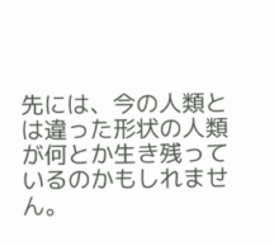先には、今の人類とは違った形状の人類が何とか生き残っているのかもしれません。